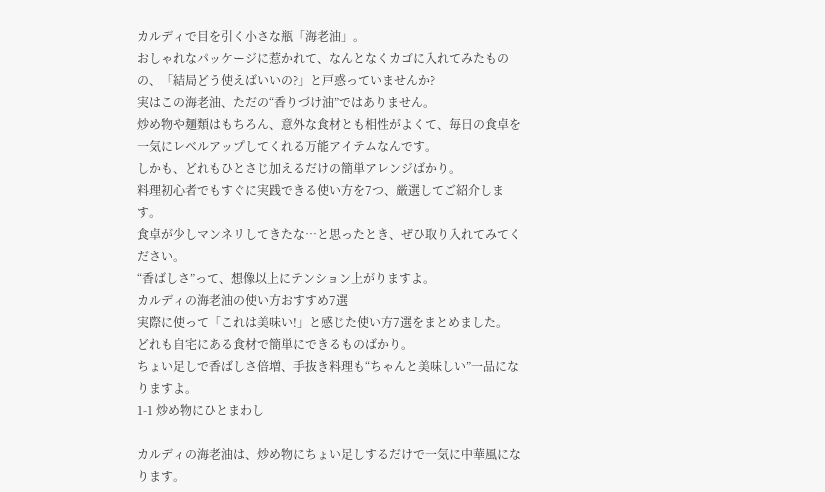カルディで目を引く小さな瓶「海老油」。
おしゃれなパッケージに惹かれて、なんとなくカゴに入れてみたものの、「結局どう使えばいいの?」と戸惑っていませんか?
実はこの海老油、ただの“香りづけ油”ではありません。
炒め物や麺類はもちろん、意外な食材とも相性がよくて、毎日の食卓を一気にレベルアップしてくれる万能アイテムなんです。
しかも、どれもひとさじ加えるだけの簡単アレンジばかり。
料理初心者でもすぐに実践できる使い方を7つ、厳選してご紹介します。
食卓が少しマンネリしてきたな…と思ったとき、ぜひ取り入れてみてください。
“香ばしさ”って、想像以上にテンション上がりますよ。
カルディの海老油の使い方おすすめ7選
実際に使って「これは美味い!」と感じた使い方7選をまとめました。
どれも自宅にある食材で簡単にできるものばかり。
ちょい足しで香ばしさ倍増、手抜き料理も“ちゃんと美味しい”一品になりますよ。
1-1 炒め物にひとまわし

カルディの海老油は、炒め物にちょい足しするだけで一気に中華風になります。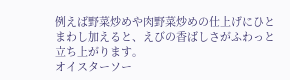例えば野菜炒めや肉野菜炒めの仕上げにひとまわし加えると、えびの香ばしさがふわっと立ち上がります。
オイスターソー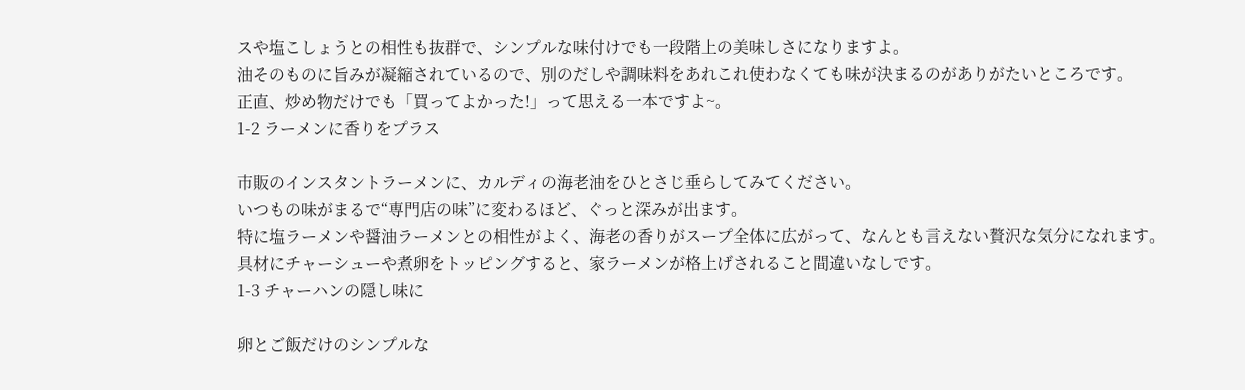スや塩こしょうとの相性も抜群で、シンプルな味付けでも一段階上の美味しさになりますよ。
油そのものに旨みが凝縮されているので、別のだしや調味料をあれこれ使わなくても味が決まるのがありがたいところです。
正直、炒め物だけでも「買ってよかった!」って思える一本ですよ~。
1-2 ラーメンに香りをプラス

市販のインスタントラーメンに、カルディの海老油をひとさじ垂らしてみてください。
いつもの味がまるで“専門店の味”に変わるほど、ぐっと深みが出ます。
特に塩ラーメンや醤油ラーメンとの相性がよく、海老の香りがスープ全体に広がって、なんとも言えない贅沢な気分になれます。
具材にチャーシューや煮卵をトッピングすると、家ラーメンが格上げされること間違いなしです。
1-3 チャーハンの隠し味に

卵とご飯だけのシンプルな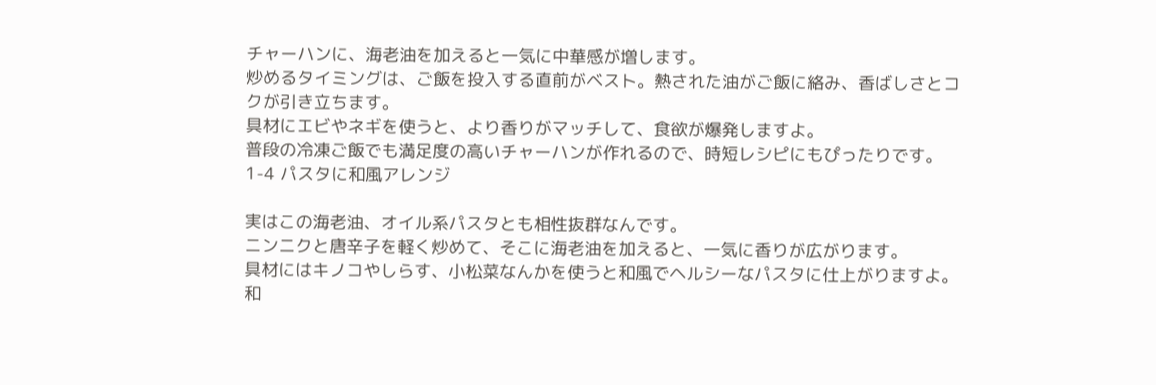チャーハンに、海老油を加えると一気に中華感が増します。
炒めるタイミングは、ご飯を投入する直前がベスト。熱された油がご飯に絡み、香ばしさとコクが引き立ちます。
具材にエビやネギを使うと、より香りがマッチして、食欲が爆発しますよ。
普段の冷凍ご飯でも満足度の高いチャーハンが作れるので、時短レシピにもぴったりです。
1-4 パスタに和風アレンジ

実はこの海老油、オイル系パスタとも相性抜群なんです。
ニンニクと唐辛子を軽く炒めて、そこに海老油を加えると、一気に香りが広がります。
具材にはキノコやしらす、小松菜なんかを使うと和風でヘルシーなパスタに仕上がりますよ。
和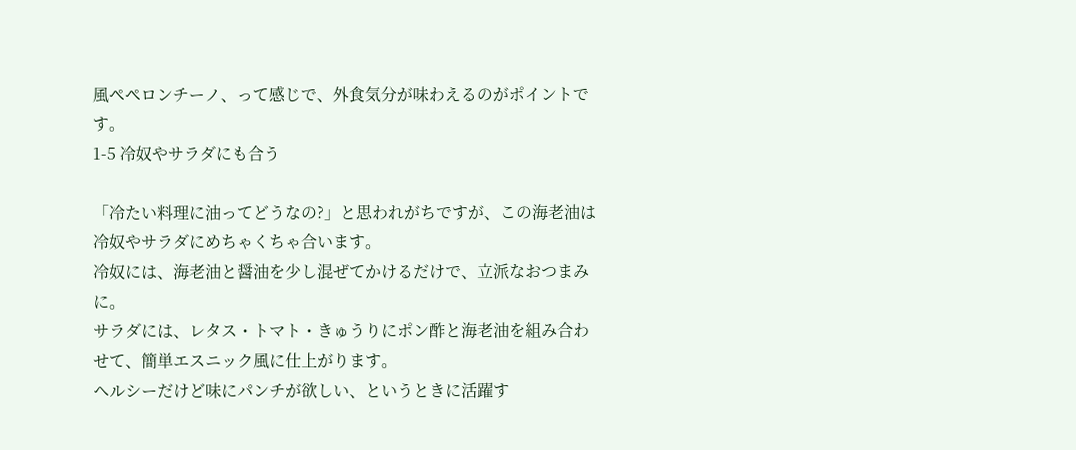風ペペロンチーノ、って感じで、外食気分が味わえるのがポイントです。
1-5 冷奴やサラダにも合う

「冷たい料理に油ってどうなの?」と思われがちですが、この海老油は冷奴やサラダにめちゃくちゃ合います。
冷奴には、海老油と醤油を少し混ぜてかけるだけで、立派なおつまみに。
サラダには、レタス・トマト・きゅうりにポン酢と海老油を組み合わせて、簡単エスニック風に仕上がります。
ヘルシーだけど味にパンチが欲しい、というときに活躍す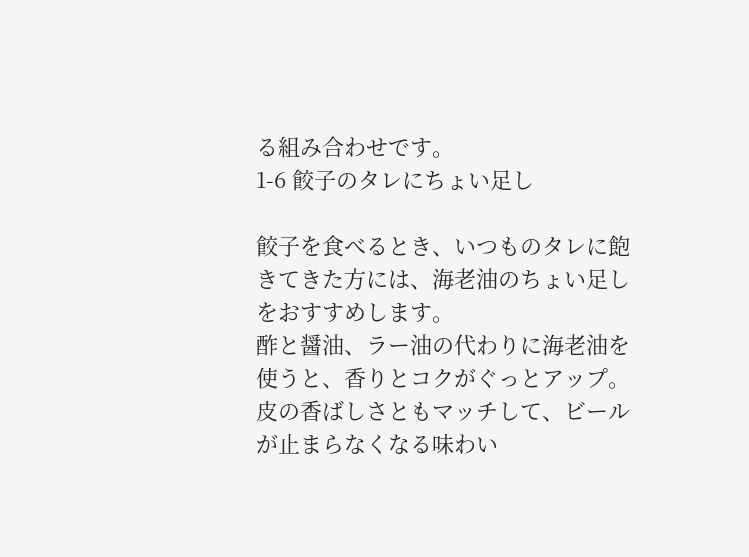る組み合わせです。
1-6 餃子のタレにちょい足し

餃子を食べるとき、いつものタレに飽きてきた方には、海老油のちょい足しをおすすめします。
酢と醤油、ラー油の代わりに海老油を使うと、香りとコクがぐっとアップ。
皮の香ばしさともマッチして、ビールが止まらなくなる味わい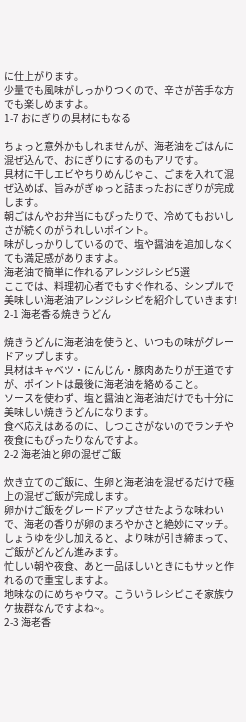に仕上がります。
少量でも風味がしっかりつくので、辛さが苦手な方でも楽しめますよ。
1-7 おにぎりの具材にもなる

ちょっと意外かもしれませんが、海老油をごはんに混ぜ込んで、おにぎりにするのもアリです。
具材に干しエビやちりめんじゃこ、ごまを入れて混ぜ込めば、旨みがぎゅっと詰まったおにぎりが完成します。
朝ごはんやお弁当にもぴったりで、冷めてもおいしさが続くのがうれしいポイント。
味がしっかりしているので、塩や醤油を追加しなくても満足感がありますよ。
海老油で簡単に作れるアレンジレシピ5選
ここでは、料理初心者でもすぐ作れる、シンプルで美味しい海老油アレンジレシピを紹介していきます!
2-1 海老香る焼きうどん

焼きうどんに海老油を使うと、いつもの味がグレードアップします。
具材はキャベツ・にんじん・豚肉あたりが王道ですが、ポイントは最後に海老油を絡めること。
ソースを使わず、塩と醤油と海老油だけでも十分に美味しい焼きうどんになります。
食べ応えはあるのに、しつこさがないのでランチや夜食にもぴったりなんですよ。
2-2 海老油と卵の混ぜご飯

炊き立てのご飯に、生卵と海老油を混ぜるだけで極上の混ぜご飯が完成します。
卵かけご飯をグレードアップさせたような味わいで、海老の香りが卵のまろやかさと絶妙にマッチ。
しょうゆを少し加えると、より味が引き締まって、ご飯がどんどん進みます。
忙しい朝や夜食、あと一品ほしいときにもサッと作れるので重宝しますよ。
地味なのにめちゃウマ。こういうレシピこそ家族ウケ抜群なんですよね~。
2-3 海老香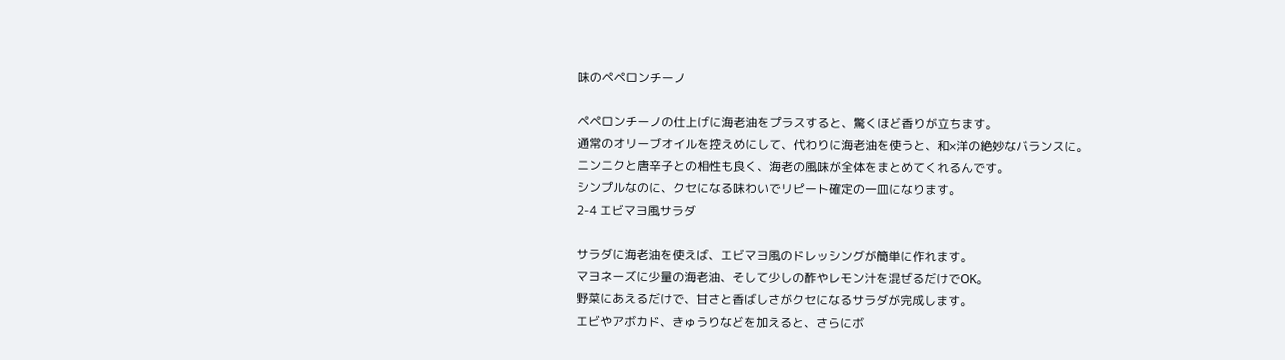味のペペロンチーノ

ペペロンチーノの仕上げに海老油をプラスすると、驚くほど香りが立ちます。
通常のオリーブオイルを控えめにして、代わりに海老油を使うと、和×洋の絶妙なバランスに。
ニンニクと唐辛子との相性も良く、海老の風味が全体をまとめてくれるんです。
シンプルなのに、クセになる味わいでリピート確定の一皿になります。
2-4 エビマヨ風サラダ

サラダに海老油を使えば、エビマヨ風のドレッシングが簡単に作れます。
マヨネーズに少量の海老油、そして少しの酢やレモン汁を混ぜるだけでOK。
野菜にあえるだけで、甘さと香ばしさがクセになるサラダが完成します。
エビやアボカド、きゅうりなどを加えると、さらにボ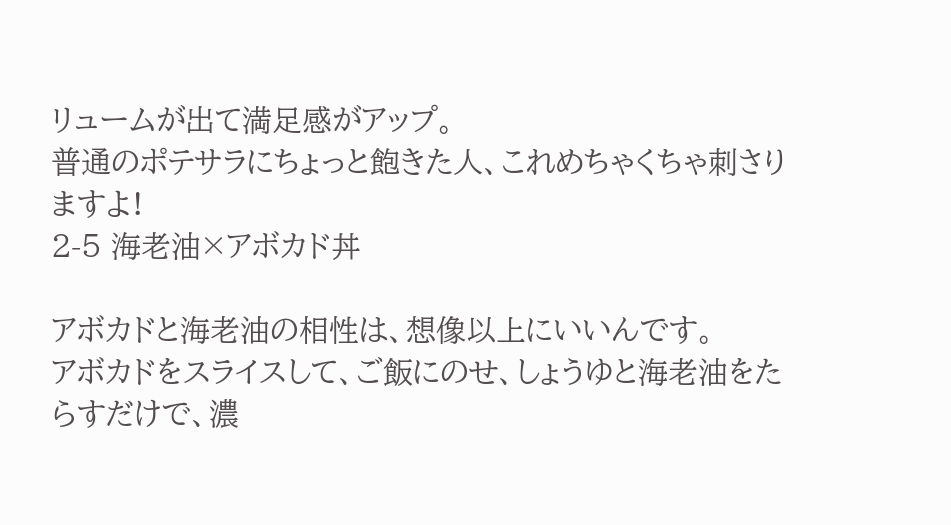リュームが出て満足感がアップ。
普通のポテサラにちょっと飽きた人、これめちゃくちゃ刺さりますよ!
2-5 海老油×アボカド丼

アボカドと海老油の相性は、想像以上にいいんです。
アボカドをスライスして、ご飯にのせ、しょうゆと海老油をたらすだけで、濃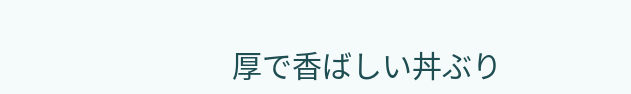厚で香ばしい丼ぶり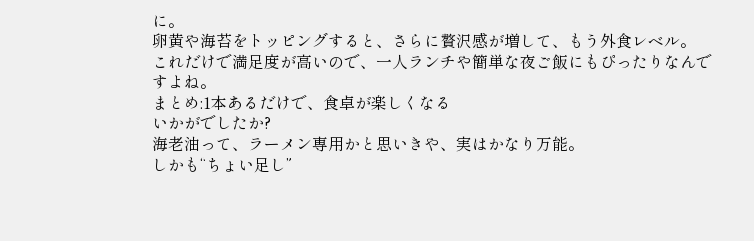に。
卵黄や海苔をトッピングすると、さらに贅沢感が増して、もう外食レベル。
これだけで満足度が高いので、一人ランチや簡単な夜ご飯にもぴったりなんですよね。
まとめ:1本あるだけで、食卓が楽しくなる
いかがでしたか?
海老油って、ラーメン専用かと思いきや、実はかなり万能。
しかも“ちょい足し”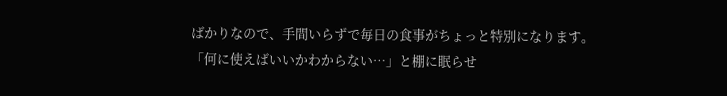ばかりなので、手間いらずで毎日の食事がちょっと特別になります。
「何に使えばいいかわからない…」と棚に眠らせ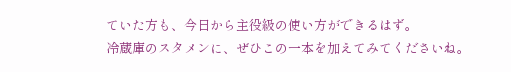ていた方も、今日から主役級の使い方ができるはず。
冷蔵庫のスタメンに、ぜひこの一本を加えてみてくださいね。